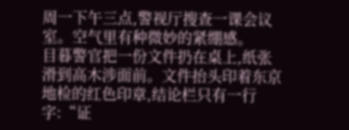周一下午三点,警视厅搜查一课会议室。空气里有种微妙的紧绷感。
目暮警官把一份文件扔在桌上,纸张滑到高木涉面前。文件抬头印着东京地检的红色印章,结论栏只有一行字:“证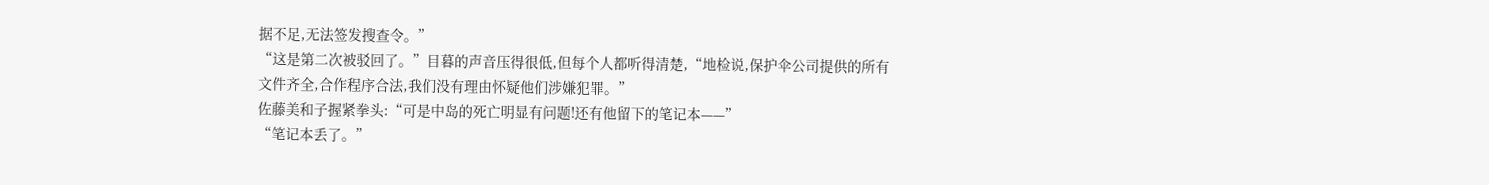据不足,无法签发搜查令。”
“这是第二次被驳回了。”目暮的声音压得很低,但每个人都听得清楚,“地检说,保护伞公司提供的所有文件齐全,合作程序合法,我们没有理由怀疑他们涉嫌犯罪。”
佐藤美和子握紧拳头:“可是中岛的死亡明显有问题!还有他留下的笔记本——”
“笔记本丢了。”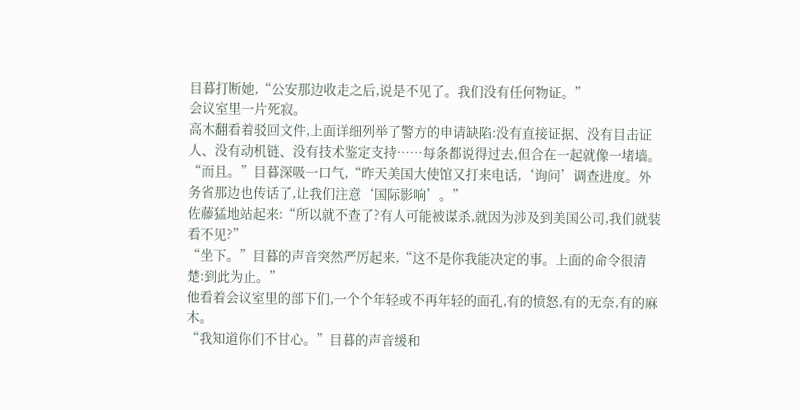目暮打断她,“公安那边收走之后,说是不见了。我们没有任何物证。”
会议室里一片死寂。
高木翻看着驳回文件,上面详细列举了警方的申请缺陷:没有直接证据、没有目击证人、没有动机链、没有技术鉴定支持……每条都说得过去,但合在一起就像一堵墙。
“而且。”目暮深吸一口气,“昨天美国大使馆又打来电话,‘询问’调查进度。外务省那边也传话了,让我们注意‘国际影响’。”
佐藤猛地站起来:“所以就不查了?有人可能被谋杀,就因为涉及到美国公司,我们就装看不见?”
“坐下。”目暮的声音突然严厉起来,“这不是你我能决定的事。上面的命令很清楚:到此为止。”
他看着会议室里的部下们,一个个年轻或不再年轻的面孔,有的愤怒,有的无奈,有的麻木。
“我知道你们不甘心。”目暮的声音缓和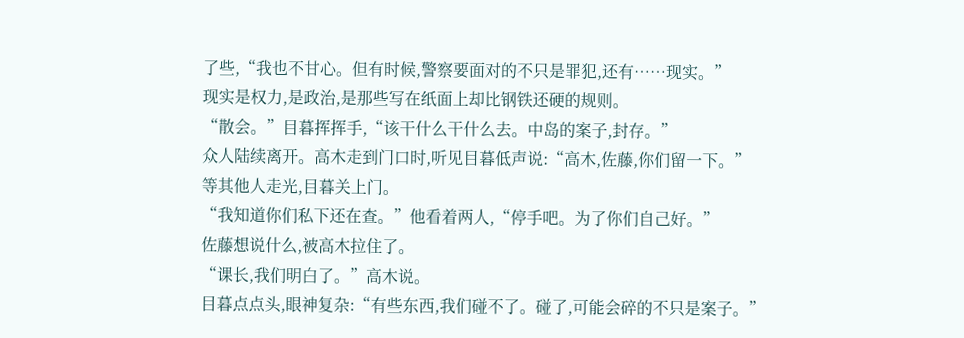了些,“我也不甘心。但有时候,警察要面对的不只是罪犯,还有……现实。”
现实是权力,是政治,是那些写在纸面上却比钢铁还硬的规则。
“散会。”目暮挥挥手,“该干什么干什么去。中岛的案子,封存。”
众人陆续离开。高木走到门口时,听见目暮低声说:“高木,佐藤,你们留一下。”
等其他人走光,目暮关上门。
“我知道你们私下还在查。”他看着两人,“停手吧。为了你们自己好。”
佐藤想说什么,被高木拉住了。
“课长,我们明白了。”高木说。
目暮点点头,眼神复杂:“有些东西,我们碰不了。碰了,可能会碎的不只是案子。”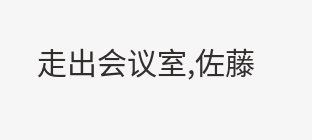走出会议室,佐藤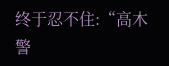终于忍不住:“高木警